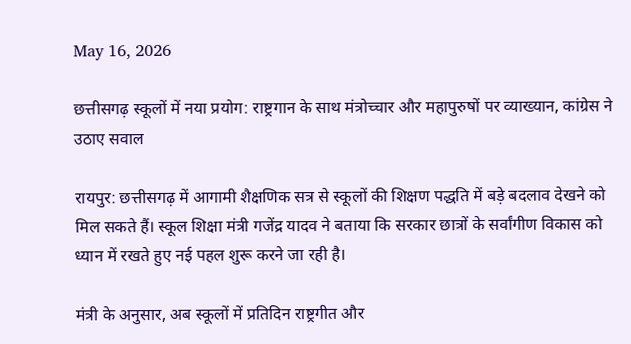May 16, 2026

छत्तीसगढ़ स्कूलों में नया प्रयोग: राष्ट्रगान के साथ मंत्रोच्चार और महापुरुषों पर व्याख्यान, कांग्रेस ने उठाए सवाल

रायपुर: छत्तीसगढ़ में आगामी शैक्षणिक सत्र से स्कूलों की शिक्षण पद्धति में बड़े बदलाव देखने को मिल सकते हैं। स्कूल शिक्षा मंत्री गजेंद्र यादव ने बताया कि सरकार छात्रों के सर्वांगीण विकास को ध्यान में रखते हुए नई पहल शुरू करने जा रही है।

मंत्री के अनुसार, अब स्कूलों में प्रतिदिन राष्ट्रगीत और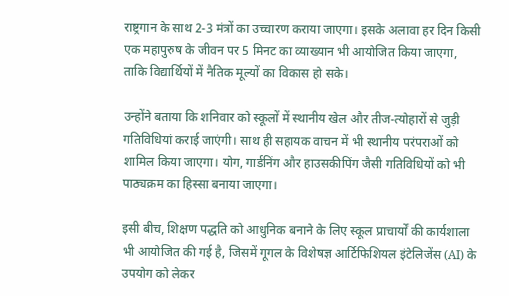राष्ट्रगान के साथ 2-3 मंत्रों का उच्चारण कराया जाएगा। इसके अलावा हर दिन किसी एक महापुरुष के जीवन पर 5 मिनट का व्याख्यान भी आयोजित किया जाएगा, ताकि विद्यार्थियों में नैतिक मूल्यों का विकास हो सके।

उन्होंने बताया कि शनिवार को स्कूलों में स्थानीय खेल और तीज-त्योहारों से जुड़ी गतिविधियां कराई जाएंगी। साथ ही सहायक वाचन में भी स्थानीय परंपराओं को शामिल किया जाएगा। योग, गार्डनिंग और हाउसकीपिंग जैसी गतिविधियों को भी पाठ्यक्रम का हिस्सा बनाया जाएगा।

इसी बीच, शिक्षण पद्धति को आधुनिक बनाने के लिए स्कूल प्राचार्यों की कार्यशाला भी आयोजित की गई है, जिसमें गूगल के विशेषज्ञ आर्टिफिशियल इंटेलिजेंस (AI) के उपयोग को लेकर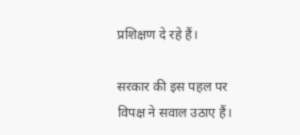प्रशिक्षण दे रहे हैं।

सरकार की इस पहल पर विपक्ष ने सवाल उठाए हैं।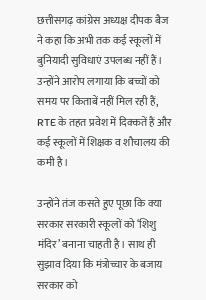छत्तीसगढ़ कांग्रेस अध्यक्ष दीपक बैज ने कहा कि अभी तक कई स्कूलों में बुनियादी सुविधाएं उपलब्ध नहीं हैं। उन्होंने आरोप लगाया कि बच्चों को समय पर किताबें नहीं मिल रही हैं, RTE के तहत प्रवेश में दिक्कतें हैं और कई स्कूलों में शिक्षक व शौचालय की कमी है।

उन्होंने तंज कसते हुए पूछा कि क्या सरकार सरकारी स्कूलों को ‘शिशु मंदिर’ बनाना चाहती है। साथ ही सुझाव दिया कि मंत्रोच्चार के बजाय सरकार को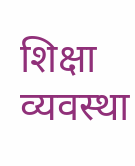शिक्षा व्यवस्था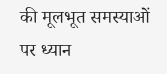की मूलभूत समस्याओं पर ध्यान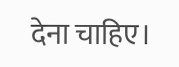देना चाहिए।